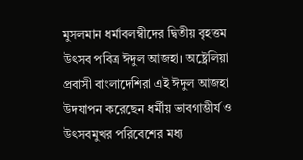মুসলমান ধর্মাবলম্বীদের দ্বিতীয় বৃহত্তম উৎসব পবিত্র ঈদুল আজহা। অষ্ট্রেলিয়া প্রবাসী বাংলাদেশিরা এই ঈদুল আজহা উদযাপন করেছেন ধর্মীয় ভাবগাম্ভীর্য ও উৎসবমুখর পরিবেশের মধ্য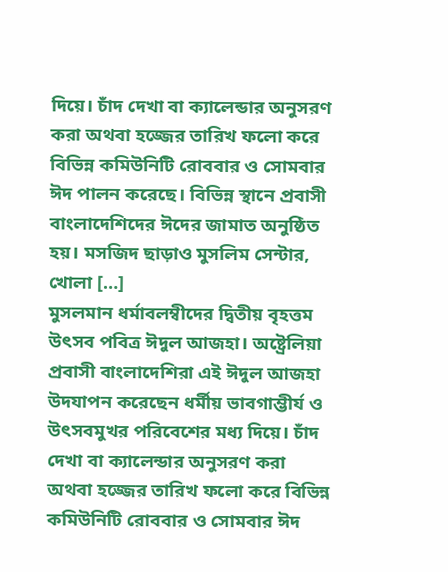দিয়ে। চাঁদ দেখা বা ক্যালেন্ডার অনুসরণ করা অথবা হজ্জের তারিখ ফলো করে বিভিন্ন কমিউনিটি রোববার ও সোমবার ঈদ পালন করেছে। বিভিন্ন স্থানে প্রবাসী বাংলাদেশিদের ঈদের জামাত অনুষ্ঠিত হয়। মসজিদ ছাড়াও মুসলিম সেন্টার, খোলা […]
মুসলমান ধর্মাবলম্বীদের দ্বিতীয় বৃহত্তম উৎসব পবিত্র ঈদুল আজহা। অষ্ট্রেলিয়া প্রবাসী বাংলাদেশিরা এই ঈদুল আজহা উদযাপন করেছেন ধর্মীয় ভাবগাম্ভীর্য ও উৎসবমুখর পরিবেশের মধ্য দিয়ে। চাঁদ দেখা বা ক্যালেন্ডার অনুসরণ করা অথবা হজ্জের তারিখ ফলো করে বিভিন্ন কমিউনিটি রোববার ও সোমবার ঈদ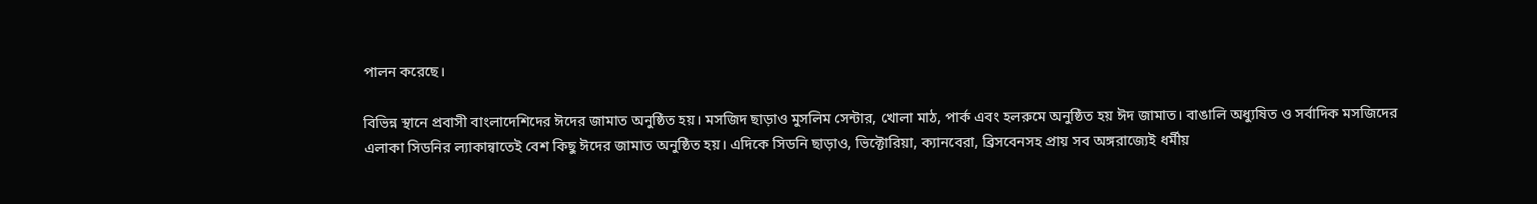পালন করেছে।

বিভিন্ন স্থানে প্রবাসী বাংলাদেশিদের ঈদের জামাত অনুষ্ঠিত হয়। মসজিদ ছাড়াও মুসলিম সেন্টার, খোলা মাঠ, পার্ক এবং হলরুমে অনুষ্ঠিত হয় ঈদ জামাত। বাঙালি অধ্যুষিত ও সর্বাদিক মসজিদের এলাকা সিডনির ল্যাকান্বাতেই বেশ কিছু ঈদের জামাত অনুষ্ঠিত হয়। এদিকে সিডনি ছাড়াও, ভিক্টোরিয়া, ক্যানবেরা, ব্রিসবেনসহ প্রায় সব অঙ্গরাজ্যেই ধর্মীয়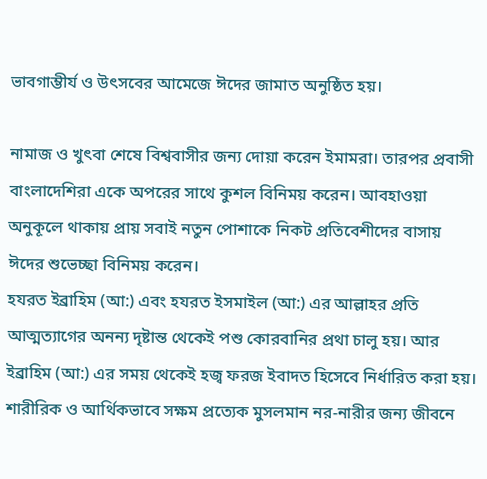ভাবগাম্ভীর্য ও উৎসবের আমেজে ঈদের জামাত অনুষ্ঠিত হয়।

নামাজ ও খুৎবা শেষে বিশ্ববাসীর জন্য দোয়া করেন ইমামরা। তারপর প্রবাসী বাংলাদেশিরা একে অপরের সাথে কুশল বিনিময় করেন। আবহাওয়া অনুকূলে থাকায় প্রায় সবাই নতুন পোশাকে নিকট প্রতিবেশীদের বাসায় ঈদের শুভেচ্ছা বিনিময় করেন।
হযরত ইব্রাহিম (আ:) এবং হযরত ইসমাইল (আ:) এর আল্লাহর প্রতি আত্মত্যাগের অনন্য দৃষ্টান্ত থেকেই পশু কোরবানির প্রথা চালু হয়। আর ইব্রাহিম (আ:) এর সময় থেকেই হজ্ব ফরজ ইবাদত হিসেবে নির্ধারিত করা হয়। শারীরিক ও আর্থিকভাবে সক্ষম প্রত্যেক মুসলমান নর-নারীর জন্য জীবনে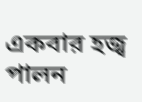একবার হজ্ব পালন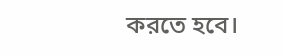করতে হবে।